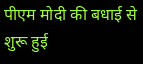पीएम मोदी की बधाई से शुरू हुई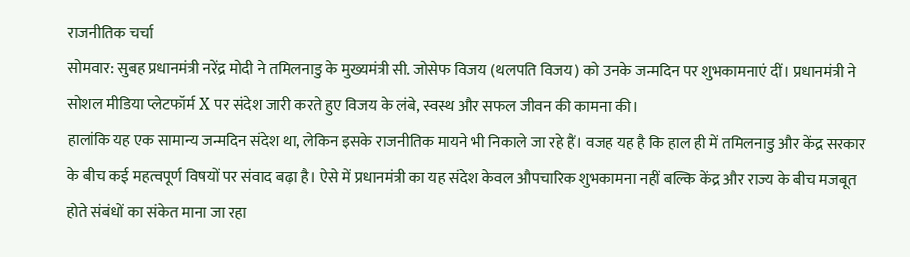राजनीतिक चर्चा
सोमवार: सुबह प्रधानमंत्री नरेंद्र मोदी ने तमिलनाडु के मुख्यमंत्री सी. जोसेफ विजय (थलपति विजय) को उनके जन्मदिन पर शुभकामनाएं दीं। प्रधानमंत्री ने सोशल मीडिया प्लेटफॉर्म X पर संदेश जारी करते हुए विजय के लंबे, स्वस्थ और सफल जीवन की कामना की।
हालांकि यह एक सामान्य जन्मदिन संदेश था, लेकिन इसके राजनीतिक मायने भी निकाले जा रहे हैं। वजह यह है कि हाल ही में तमिलनाडु और केंद्र सरकार के बीच कई महत्वपूर्ण विषयों पर संवाद बढ़ा है। ऐसे में प्रधानमंत्री का यह संदेश केवल औपचारिक शुभकामना नहीं बल्कि केंद्र और राज्य के बीच मजबूत होते संबंधों का संकेत माना जा रहा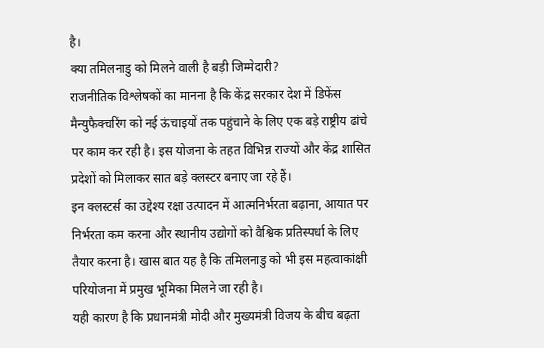है।
क्या तमिलनाडु को मिलने वाली है बड़ी जिम्मेदारी?
राजनीतिक विश्लेषकों का मानना है कि केंद्र सरकार देश में डिफेंस मैन्युफैक्चरिंग को नई ऊंचाइयों तक पहुंचाने के लिए एक बड़े राष्ट्रीय ढांचे पर काम कर रही है। इस योजना के तहत विभिन्न राज्यों और केंद्र शासित प्रदेशों को मिलाकर सात बड़े क्लस्टर बनाए जा रहे हैं।
इन क्लस्टर्स का उद्देश्य रक्षा उत्पादन में आत्मनिर्भरता बढ़ाना, आयात पर निर्भरता कम करना और स्थानीय उद्योगों को वैश्विक प्रतिस्पर्धा के लिए तैयार करना है। खास बात यह है कि तमिलनाडु को भी इस महत्वाकांक्षी परियोजना में प्रमुख भूमिका मिलने जा रही है।
यही कारण है कि प्रधानमंत्री मोदी और मुख्यमंत्री विजय के बीच बढ़ता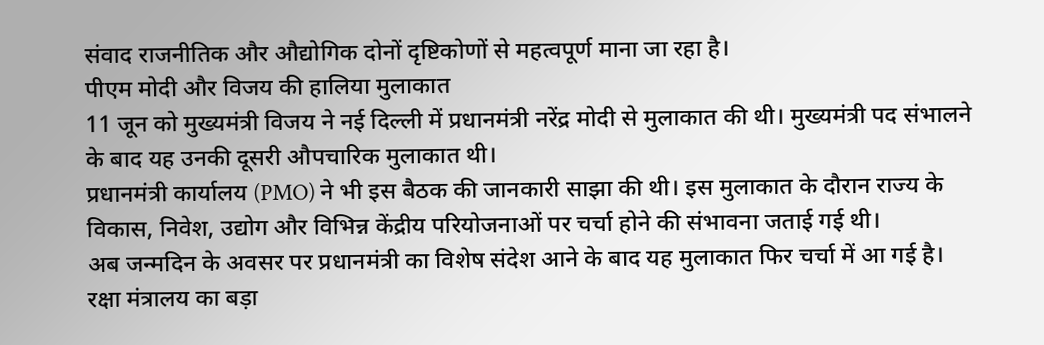संवाद राजनीतिक और औद्योगिक दोनों दृष्टिकोणों से महत्वपूर्ण माना जा रहा है।
पीएम मोदी और विजय की हालिया मुलाकात
11 जून को मुख्यमंत्री विजय ने नई दिल्ली में प्रधानमंत्री नरेंद्र मोदी से मुलाकात की थी। मुख्यमंत्री पद संभालने के बाद यह उनकी दूसरी औपचारिक मुलाकात थी।
प्रधानमंत्री कार्यालय (PMO) ने भी इस बैठक की जानकारी साझा की थी। इस मुलाकात के दौरान राज्य के विकास, निवेश, उद्योग और विभिन्न केंद्रीय परियोजनाओं पर चर्चा होने की संभावना जताई गई थी।
अब जन्मदिन के अवसर पर प्रधानमंत्री का विशेष संदेश आने के बाद यह मुलाकात फिर चर्चा में आ गई है।
रक्षा मंत्रालय का बड़ा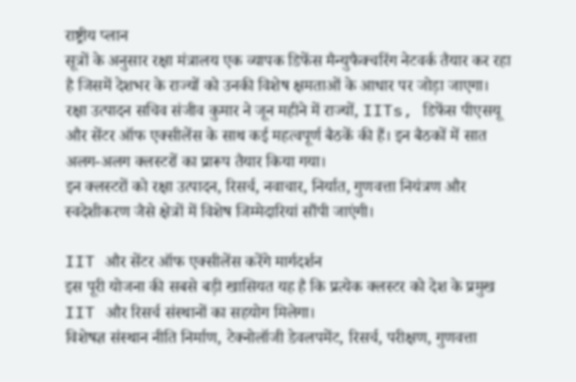राष्ट्रीय प्लान
सूत्रों के अनुसार रक्षा मंत्रालय एक व्यापक डिफेंस मैन्युफैक्चरिंग नेटवर्क तैयार कर रहा है जिसमें देशभर के राज्यों को उनकी विशेष क्षमताओं के आधार पर जोड़ा जाएगा।
रक्षा उत्पादन सचिव संजीव कुमार ने जून महीने में राज्यों, IITs, डिफेंस पीएसयू और सेंटर ऑफ एक्सीलेंस के साथ कई महत्वपूर्ण बैठकें की हैं। इन बैठकों में सात अलग-अलग क्लस्टरों का प्रारूप तैयार किया गया।
इन क्लस्टरों को रक्षा उत्पादन, रिसर्च, नवाचार, निर्यात, गुणवत्ता नियंत्रण और स्वदेशीकरण जैसे क्षेत्रों में विशेष जिम्मेदारियां सौंपी जाएंगी।

IIT और सेंटर ऑफ एक्सीलेंस करेंगे मार्गदर्शन
इस पूरी योजना की सबसे बड़ी खासियत यह है कि प्रत्येक क्लस्टर को देश के प्रमुख IIT और रिसर्च संस्थानों का सहयोग मिलेगा।
विशेषज्ञ संस्थान नीति निर्माण, टेक्नोलॉजी डेवलपमेंट, रिसर्च, परीक्षण, गुणवत्ता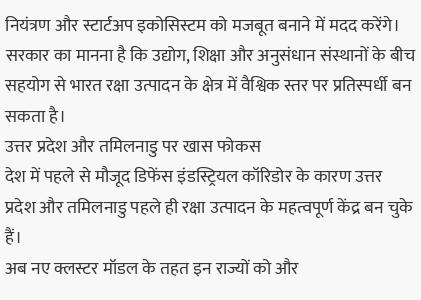नियंत्रण और स्टार्टअप इकोसिस्टम को मजबूत बनाने में मदद करेंगे।
सरकार का मानना है कि उद्योग, शिक्षा और अनुसंधान संस्थानों के बीच सहयोग से भारत रक्षा उत्पादन के क्षेत्र में वैश्विक स्तर पर प्रतिस्पर्धी बन सकता है।
उत्तर प्रदेश और तमिलनाडु पर खास फोकस
देश में पहले से मौजूद डिफेंस इंडस्ट्रियल कॉरिडोर के कारण उत्तर प्रदेश और तमिलनाडु पहले ही रक्षा उत्पादन के महत्वपूर्ण केंद्र बन चुके हैं।
अब नए क्लस्टर मॉडल के तहत इन राज्यों को और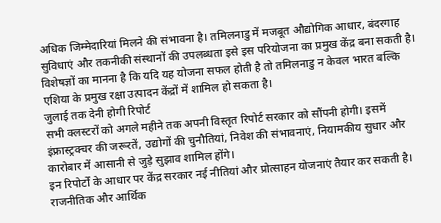अधिक जिम्मेदारियां मिलने की संभावना है। तमिलनाडु में मजबूत औद्योगिक आधार, बंदरगाह सुविधाएं और तकनीकी संस्थानों की उपलब्धता इसे इस परियोजना का प्रमुख केंद्र बना सकती है।
विशेषज्ञों का मानना है कि यदि यह योजना सफल होती है तो तमिलनाडु न केवल भारत बल्कि एशिया के प्रमुख रक्षा उत्पादन केंद्रों में शामिल हो सकता है।
जुलाई तक देनी होगी रिपोर्ट
सभी क्लस्टरों को अगले महीने तक अपनी विस्तृत रिपोर्ट सरकार को सौंपनी होगी। इसमें इंफ्रास्ट्रक्चर की जरूरतें, उद्योगों की चुनौतियां, निवेश की संभावनाएं, नियामकीय सुधार और कारोबार में आसानी से जुड़े सुझाव शामिल होंगे।
इन रिपोर्टों के आधार पर केंद्र सरकार नई नीतियां और प्रोत्साहन योजनाएं तैयार कर सकती है।
राजनीतिक और आर्थिक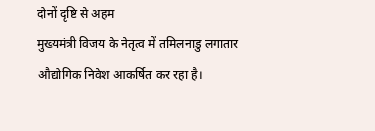दोनों दृष्टि से अहम
मुख्यमंत्री विजय के नेतृत्व में तमिलनाडु लगातार औद्योगिक निवेश आकर्षित कर रहा है।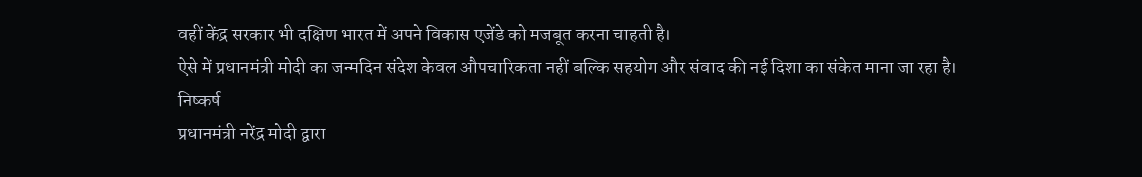वहीं केंद्र सरकार भी दक्षिण भारत में अपने विकास एजेंडे को मजबूत करना चाहती है।
ऐसे में प्रधानमंत्री मोदी का जन्मदिन संदेश केवल औपचारिकता नहीं बल्कि सहयोग और संवाद की नई दिशा का संकेत माना जा रहा है।
निष्कर्ष
प्रधानमंत्री नरेंद्र मोदी द्वारा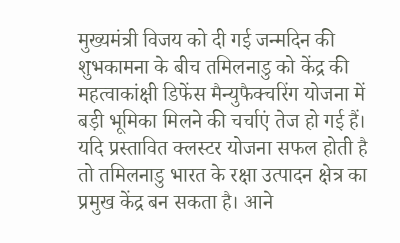मुख्यमंत्री विजय को दी गई जन्मदिन की शुभकामना के बीच तमिलनाडु को केंद्र की महत्वाकांक्षी डिफेंस मैन्युफैक्चरिंग योजना में बड़ी भूमिका मिलने की चर्चाएं तेज हो गई हैं। यदि प्रस्तावित क्लस्टर योजना सफल होती है तो तमिलनाडु भारत के रक्षा उत्पादन क्षेत्र का प्रमुख केंद्र बन सकता है। आने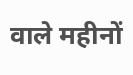वाले महीनों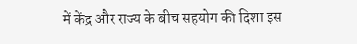में केंद्र और राज्य के बीच सहयोग की दिशा इस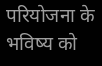परियोजना के भविष्य को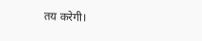तय करेगी।